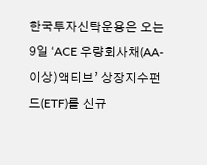한국투자신탁운용은 오는 9일 ‘ACE 우량회사채(AA-이상)액티브’ 상장지수펀드(ETF)를 신규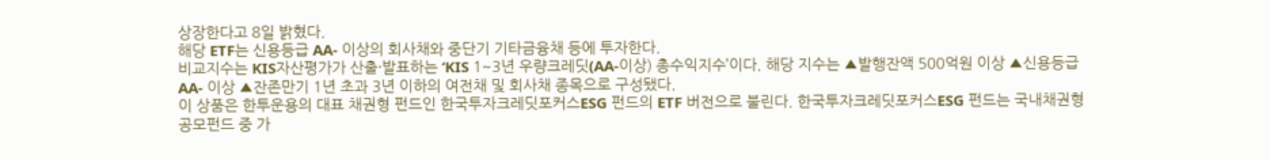상장한다고 8일 밝혔다.
해당 ETF는 신용등급 AA- 이상의 회사채와 중단기 기타금융채 등에 투자한다.
비교지수는 KIS자산평가가 산출·발표하는 ‘KIS 1~3년 우량크레딧(AA-이상) 총수익지수’이다. 해당 지수는 ▲발행잔액 500억원 이상 ▲신용등급 AA- 이상 ▲잔존만기 1년 초과 3년 이하의 여전채 및 회사채 종목으로 구성됐다.
이 상품은 한투운용의 대표 채권형 펀드인 한국투자크레딧포커스ESG 펀드의 ETF 버전으로 불린다. 한국투자크레딧포커스ESG 펀드는 국내채권형 공모펀드 중 가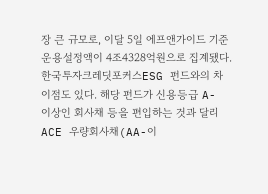장 큰 규모로, 이달 5일 에프앤가이드 기준 운용설정액이 4조4328억원으로 집계됐다.
한국투자크레딧포커스ESG 펀드와의 차이점도 있다. 해당 펀드가 신용등급 A- 이상인 회사채 등을 편입하는 것과 달리 ACE 우량회사채(AA-이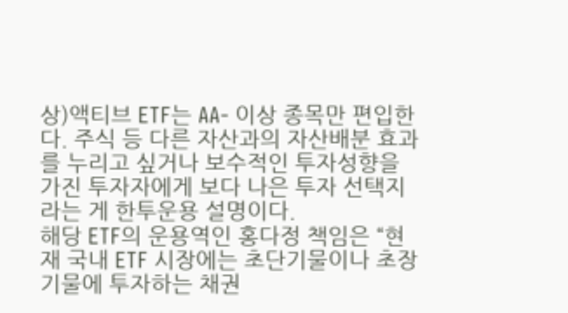상)액티브 ETF는 AA- 이상 종목만 편입한다. 주식 등 다른 자산과의 자산배분 효과를 누리고 싶거나 보수적인 투자성향을 가진 투자자에게 보다 나은 투자 선택지라는 게 한투운용 설명이다.
해당 ETF의 운용역인 홍다정 책임은 “현재 국내 ETF 시장에는 초단기물이나 초장기물에 투자하는 채권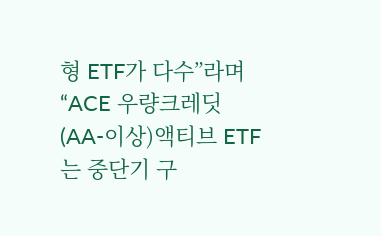형 ETF가 다수”라며 “ACE 우량크레딧(AA-이상)액티브 ETF는 중단기 구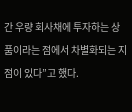간 우량 회사채에 투자하는 상품이라는 점에서 차별화되는 지점이 있다”고 했다.